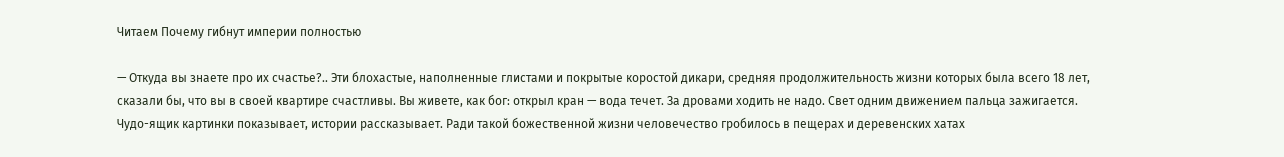Читаем Почему гибнут империи полностью

— Откуда вы знаете про их счастье?.. Эти блохастые, наполненные глистами и покрытые коростой дикари, средняя продолжительность жизни которых была всего 18 лет, сказали бы, что вы в своей квартире счастливы. Вы живете, как бог: открыл кран — вода течет. За дровами ходить не надо. Свет одним движением пальца зажигается. Чудо-ящик картинки показывает, истории рассказывает. Ради такой божественной жизни человечество гробилось в пещерах и деревенских хатах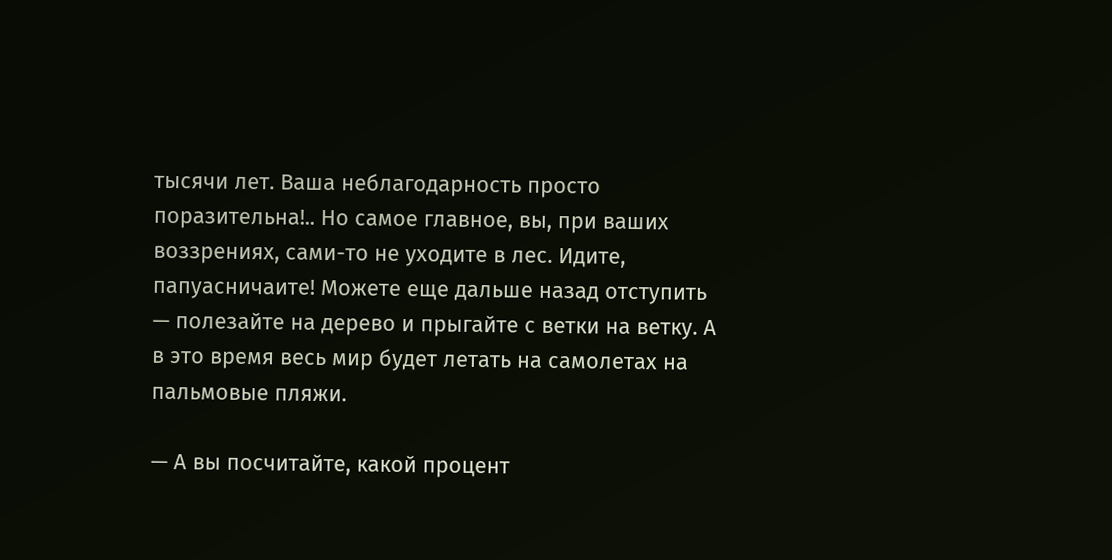тысячи лет. Ваша неблагодарность просто поразительна!.. Но самое главное, вы, при ваших воззрениях, сами-то не уходите в лес. Идите, папуасничаите! Можете еще дальше назад отступить — полезайте на дерево и прыгайте с ветки на ветку. А в это время весь мир будет летать на самолетах на пальмовые пляжи.

— А вы посчитайте, какой процент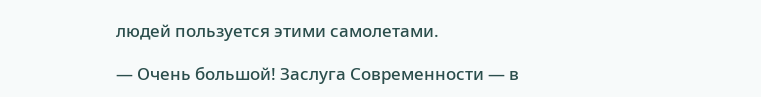людей пользуется этими самолетами.

— Очень большой! Заслуга Современности — в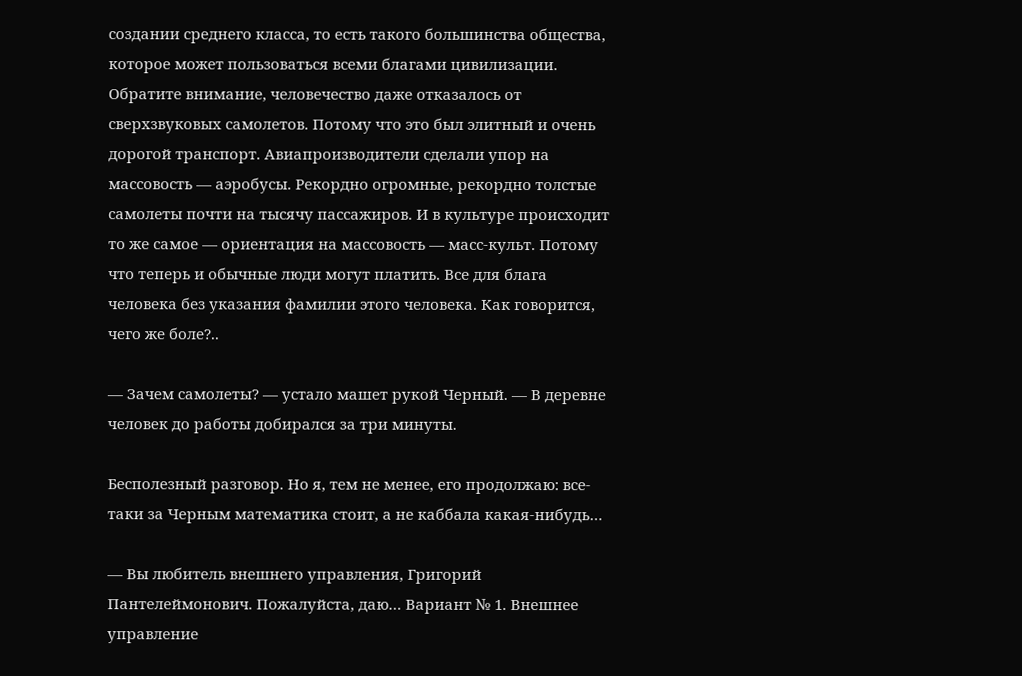создании среднего класса, то есть такого большинства общества, которое может пользоваться всеми благами цивилизации. Обратите внимание, человечество даже отказалось от сверхзвуковых самолетов. Потому что это был элитный и очень дорогой транспорт. Авиапроизводители сделали упор на массовость — аэробусы. Рекордно огромные, рекордно толстые самолеты почти на тысячу пассажиров. И в культуре происходит то же самое — ориентация на массовость — масс-культ. Потому что теперь и обычные люди могут платить. Все для блага человека без указания фамилии этого человека. Как говорится, чего же боле?..

— Зачем самолеты? — устало машет рукой Черный. — В деревне человек до работы добирался за три минуты.

Бесполезный разговор. Но я, тем не менее, его продолжаю: все-таки за Черным математика стоит, а не каббала какая-нибудь…

— Вы любитель внешнего управления, Григорий Пантелеймонович. Пожалуйста, даю… Вариант № 1. Внешнее управление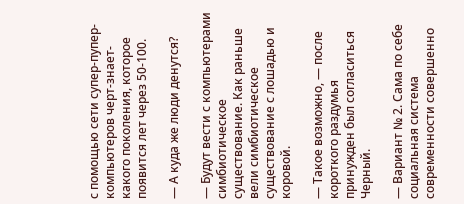с помощью сети супер-пупер-компьютеров черт-знает-какого поколения, которое появится лет через 50-100.

— А куда же люди денутся?

— Будут вести с компьютерами симбиотическое существование. Как раньше вели симбиотическое существование с лошадью и коровой.

— Такое возможно, — после короткого раздумья принужден был согласиться Черный.

— Вариант № 2. Сама по себе социальная система современности совершенно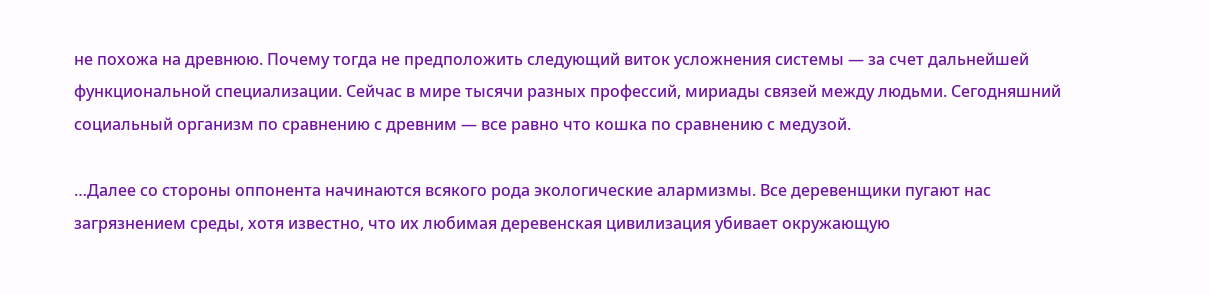не похожа на древнюю. Почему тогда не предположить следующий виток усложнения системы — за счет дальнейшей функциональной специализации. Сейчас в мире тысячи разных профессий, мириады связей между людьми. Сегодняшний социальный организм по сравнению с древним — все равно что кошка по сравнению с медузой.

…Далее со стороны оппонента начинаются всякого рода экологические алармизмы. Все деревенщики пугают нас загрязнением среды, хотя известно, что их любимая деревенская цивилизация убивает окружающую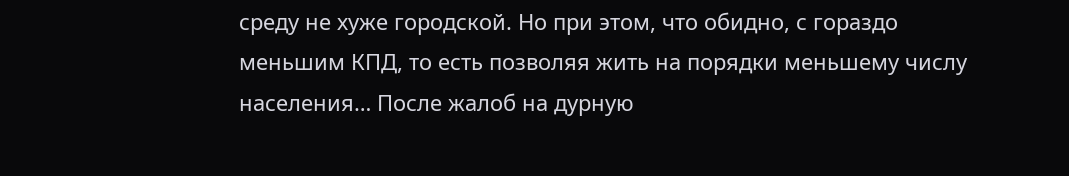среду не хуже городской. Но при этом, что обидно, с гораздо меньшим КПД, то есть позволяя жить на порядки меньшему числу населения… После жалоб на дурную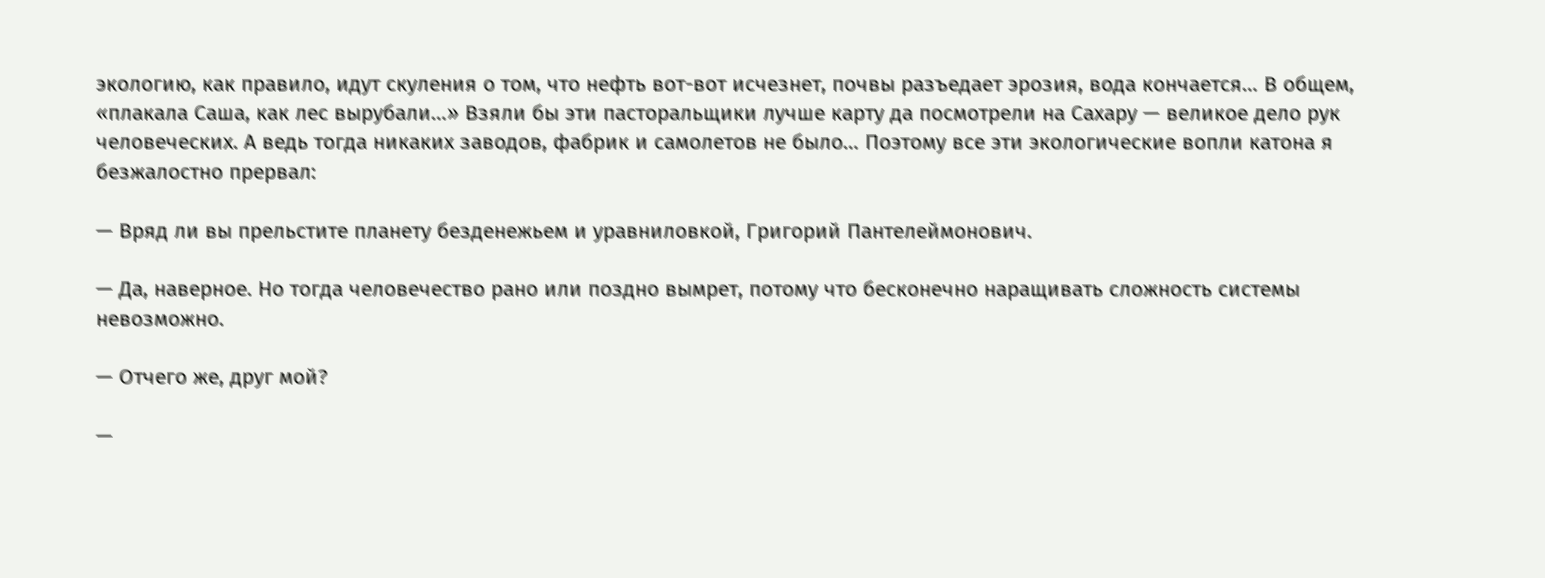экологию, как правило, идут скуления о том, что нефть вот-вот исчезнет, почвы разъедает эрозия, вода кончается… В общем, «плакала Саша, как лес вырубали…» Взяли бы эти пасторальщики лучше карту да посмотрели на Сахару — великое дело рук человеческих. А ведь тогда никаких заводов, фабрик и самолетов не было… Поэтому все эти экологические вопли катона я безжалостно прервал:

— Вряд ли вы прельстите планету безденежьем и уравниловкой, Григорий Пантелеймонович.

— Да, наверное. Но тогда человечество рано или поздно вымрет, потому что бесконечно наращивать сложность системы невозможно.

— Отчего же, друг мой?

—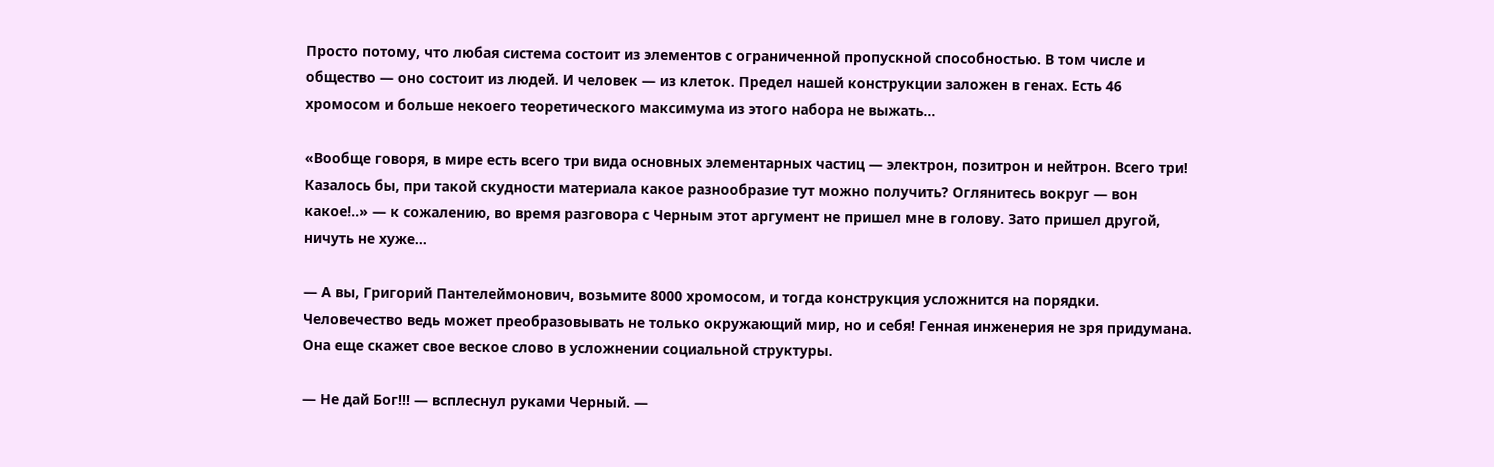Просто потому, что любая система состоит из элементов с ограниченной пропускной способностью. В том числе и общество — оно состоит из людей. И человек — из клеток. Предел нашей конструкции заложен в генах. Есть 46 хромосом и больше некоего теоретического максимума из этого набора не выжать…

«Вообще говоря, в мире есть всего три вида основных элементарных частиц — электрон, позитрон и нейтрон. Всего три! Казалось бы, при такой скудности материала какое разнообразие тут можно получить? Оглянитесь вокруг — вон какое!..» — к сожалению, во время разговора с Черным этот аргумент не пришел мне в голову. Зато пришел другой, ничуть не хуже…

— А вы, Григорий Пантелеймонович, возьмите 8000 хромосом, и тогда конструкция усложнится на порядки. Человечество ведь может преобразовывать не только окружающий мир, но и себя! Генная инженерия не зря придумана. Она еще скажет свое веское слово в усложнении социальной структуры.

— Не дай Бог!!! — всплеснул руками Черный. —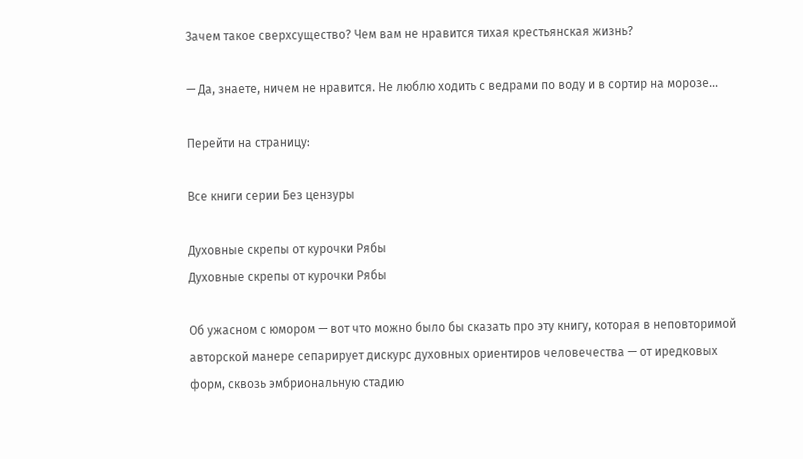Зачем такое сверхсущество? Чем вам не нравится тихая крестьянская жизнь?

— Да, знаете, ничем не нравится. Не люблю ходить с ведрами по воду и в сортир на морозе…

Перейти на страницу:

Все книги серии Без цензуры

Духовные скрепы от курочки Рябы
Духовные скрепы от курочки Рябы

Об ужасном с юмором — вот что можно было бы сказать про эту книгу, которая в неповторимой авторской манере сепарирует дискурс духовных ориентиров человечества — от иредковых форм, сквозь эмбриональную стадию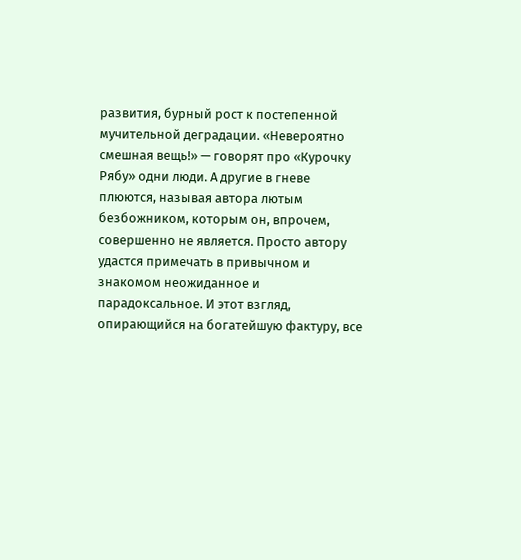развития, бурный рост к постепенной мучительной деградации. «Невероятно смешная вещь!» — говорят про «Курочку Рябу» одни люди. А другие в гневе плюются, называя автора лютым безбожником, которым он, впрочем, совершенно не является. Просто автору удастся примечать в привычном и знакомом неожиданное и парадоксальное. И этот взгляд, опирающийся на богатейшую фактуру, все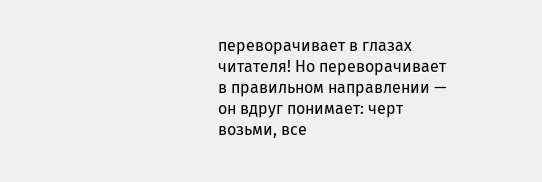переворачивает в глазах читателя! Но переворачивает в правильном направлении — он вдруг понимает: черт возьми, все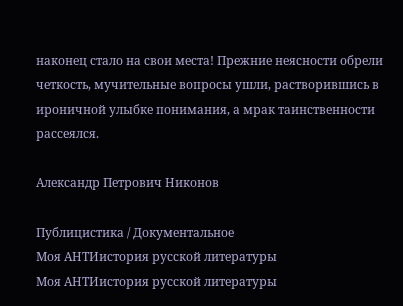наконец стало на свои места! Прежние неясности обрели четкость, мучительные вопросы ушли, растворившись в ироничной улыбке понимания, а мрак таинственности рассеялся.

Александр Петрович Никонов

Публицистика / Документальное
Моя АНТИистория русской литературы
Моя АНТИистория русской литературы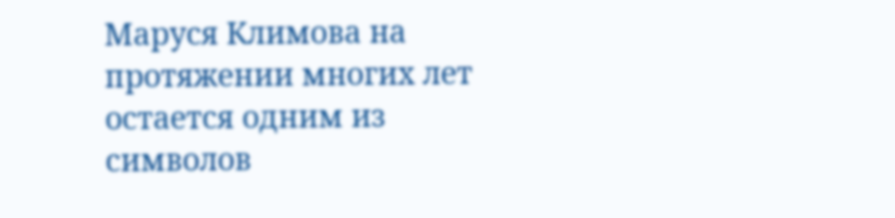Маруся Климова на протяжении многих лет остается одним из символов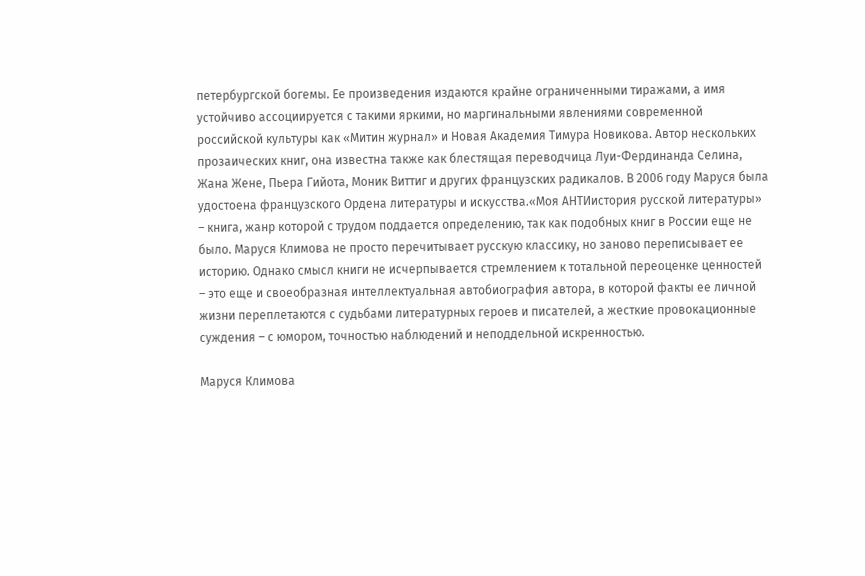петербургской богемы. Ее произведения издаются крайне ограниченными тиражами, а имя устойчиво ассоциируется с такими яркими, но маргинальными явлениями современной российской культуры как «Митин журнал» и Новая Академия Тимура Новикова. Автор нескольких прозаических книг, она известна также как блестящая переводчица Луи-Фердинанда Селина, Жана Жене, Пьера Гийота, Моник Виттиг и других французских радикалов. В 2006 году Маруся была удостоена французского Ордена литературы и искусства.«Моя АНТИистория русской литературы» – книга, жанр которой с трудом поддается определению, так как подобных книг в России еще не было. Маруся Климова не просто перечитывает русскую классику, но заново переписывает ее историю. Однако смысл книги не исчерпывается стремлением к тотальной переоценке ценностей – это еще и своеобразная интеллектуальная автобиография автора, в которой факты ее личной жизни переплетаются с судьбами литературных героев и писателей, а жесткие провокационные суждения – с юмором, точностью наблюдений и неподдельной искренностью.

Маруся Климова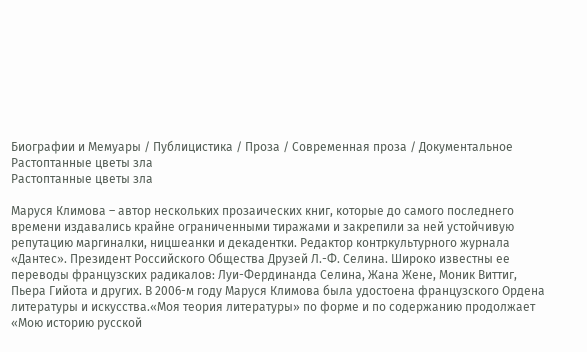Биографии и Мемуары / Публицистика / Проза / Современная проза / Документальное
Растоптанные цветы зла
Растоптанные цветы зла

Маруся Климова – автор нескольких прозаических книг, которые до самого последнего времени издавались крайне ограниченными тиражами и закрепили за ней устойчивую репутацию маргиналки, ницшеанки и декадентки. Редактор контркультурного журнала «Дантес». Президент Российского Общества Друзей Л.-Ф. Селина. Широко известны ее переводы французских радикалов: Луи-Фердинанда Селина, Жана Жене, Моник Виттиг, Пьера Гийота и других. В 2006-м году Маруся Климова была удостоена французского Ордена литературы и искусства.«Моя теория литературы» по форме и по содержанию продолжает «Мою историю русской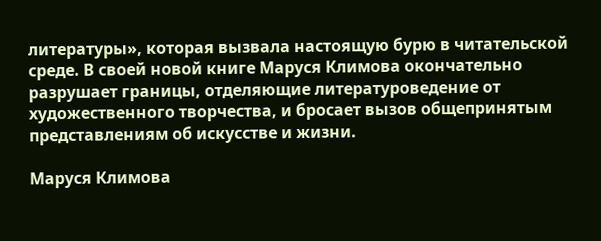литературы», которая вызвала настоящую бурю в читательской среде. В своей новой книге Маруся Климова окончательно разрушает границы, отделяющие литературоведение от художественного творчества, и бросает вызов общепринятым представлениям об искусстве и жизни.

Маруся Климова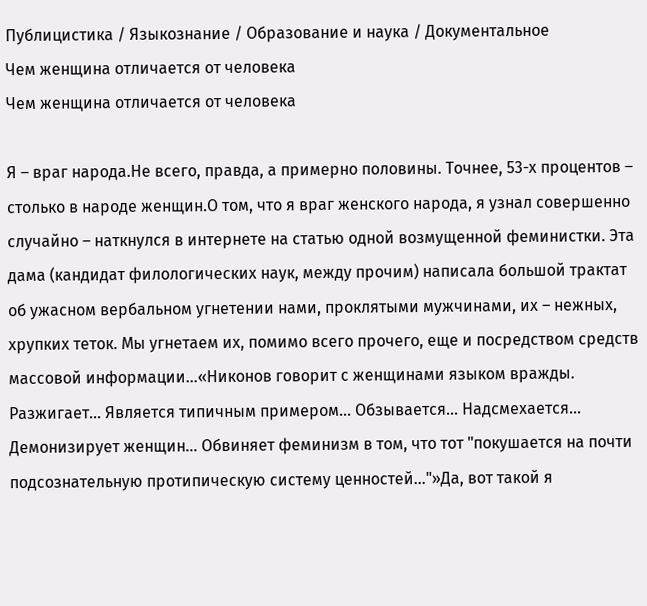Публицистика / Языкознание / Образование и наука / Документальное
Чем женщина отличается от человека
Чем женщина отличается от человека

Я – враг народа.Не всего, правда, а примерно половины. Точнее, 53-х процентов – столько в народе женщин.О том, что я враг женского народа, я узнал совершенно случайно – наткнулся в интернете на статью одной возмущенной феминистки. Эта дама (кандидат филологических наук, между прочим) написала большой трактат об ужасном вербальном угнетении нами, проклятыми мужчинами, их – нежных, хрупких теток. Мы угнетаем их, помимо всего прочего, еще и посредством средств массовой информации…«Никонов говорит с женщинами языком вражды. Разжигает… Является типичным примером… Обзывается… Надсмехается… Демонизирует женщин… Обвиняет феминизм в том, что тот "покушается на почти подсознательную протипическую систему ценностей…"»Да, вот такой я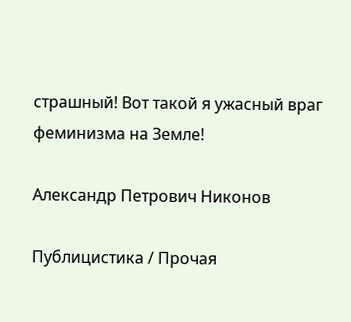страшный! Вот такой я ужасный враг феминизма на Земле!

Александр Петрович Никонов

Публицистика / Прочая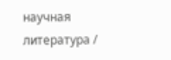научная литература /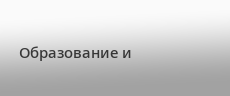Образование и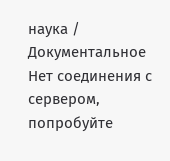наука / Документальное
Нет соединения с сервером, попробуйте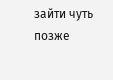зайти чуть позже